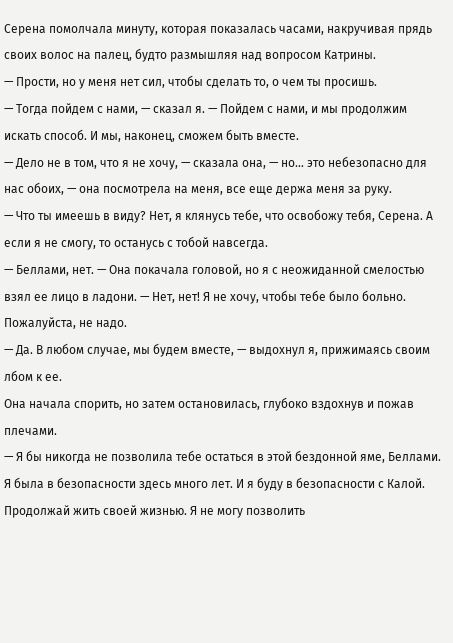Серена помолчала минуту, которая показалась часами, накручивая прядь своих волос на палец, будто размышляя над вопросом Катрины.
— Прости, но у меня нет сил, чтобы сделать то, о чем ты просишь.
— Тогда пойдем с нами, — сказал я. — Пойдем с нами, и мы продолжим искать способ. И мы, наконец, сможем быть вместе.
— Дело не в том, что я не хочу, — сказала она, — но… это небезопасно для нас обоих, — она посмотрела на меня, все еще держа меня за руку.
— Что ты имеешь в виду? Нет, я клянусь тебе, что освобожу тебя, Серена. А если я не смогу, то останусь с тобой навсегда.
— Беллами, нет. — Она покачала головой, но я с неожиданной смелостью взял ее лицо в ладони. — Нет, нет! Я не хочу, чтобы тебе было больно. Пожалуйста, не надо.
— Да. В любом случае, мы будем вместе, — выдохнул я, прижимаясь своим лбом к ее.
Она начала спорить, но затем остановилась, глубоко вздохнув и пожав плечами.
— Я бы никогда не позволила тебе остаться в этой бездонной яме, Беллами. Я была в безопасности здесь много лет. И я буду в безопасности с Калой. Продолжай жить своей жизнью. Я не могу позволить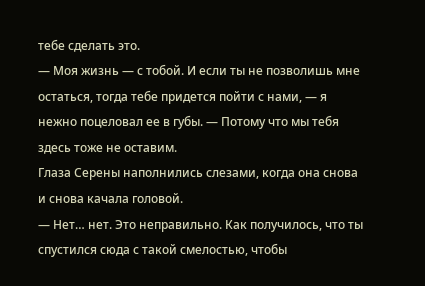тебе сделать это.
— Моя жизнь — с тобой. И если ты не позволишь мне остаться, тогда тебе придется пойти с нами, — я нежно поцеловал ее в губы. — Потому что мы тебя здесь тоже не оставим.
Глаза Серены наполнились слезами, когда она снова и снова качала головой.
— Нет… нет. Это неправильно. Как получилось, что ты спустился сюда с такой смелостью, чтобы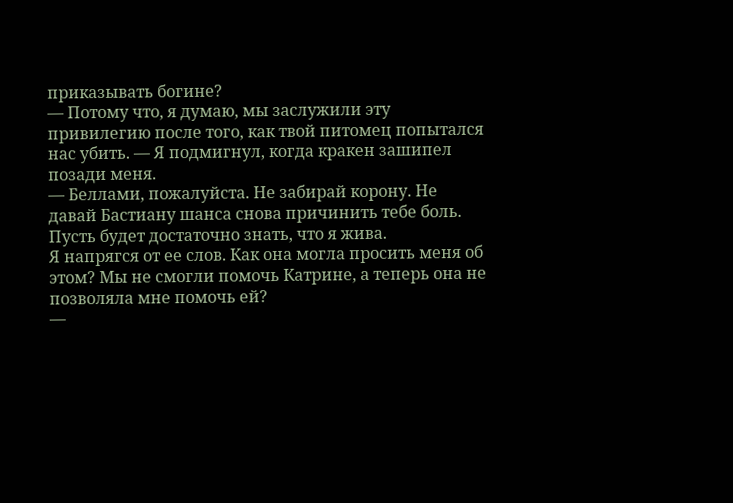приказывать богине?
— Потому что, я думаю, мы заслужили эту привилегию после того, как твой питомец попытался нас убить. — Я подмигнул, когда кракен зашипел позади меня.
— Беллами, пожалуйста. Не забирай корону. Не давай Бастиану шанса снова причинить тебе боль. Пусть будет достаточно знать, что я жива.
Я напрягся от ее слов. Как она могла просить меня об этом? Мы не смогли помочь Катрине, а теперь она не позволяла мне помочь ей?
—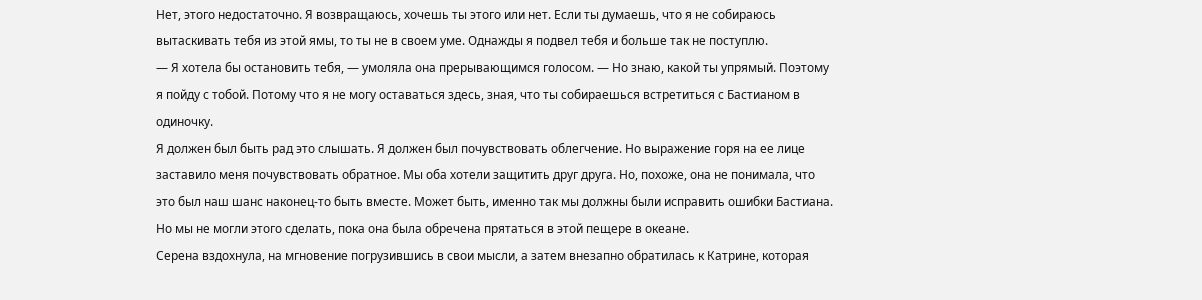Нет, этого недостаточно. Я возвращаюсь, хочешь ты этого или нет. Если ты думаешь, что я не собираюсь вытаскивать тебя из этой ямы, то ты не в своем уме. Однажды я подвел тебя и больше так не поступлю.
— Я хотела бы остановить тебя, — умоляла она прерывающимся голосом. — Но знаю, какой ты упрямый. Поэтому я пойду с тобой. Потому что я не могу оставаться здесь, зная, что ты собираешься встретиться с Бастианом в одиночку.
Я должен был быть рад это слышать. Я должен был почувствовать облегчение. Но выражение горя на ее лице заставило меня почувствовать обратное. Мы оба хотели защитить друг друга. Но, похоже, она не понимала, что это был наш шанс наконец-то быть вместе. Может быть, именно так мы должны были исправить ошибки Бастиана. Но мы не могли этого сделать, пока она была обречена прятаться в этой пещере в океане.
Серена вздохнула, на мгновение погрузившись в свои мысли, а затем внезапно обратилась к Катрине, которая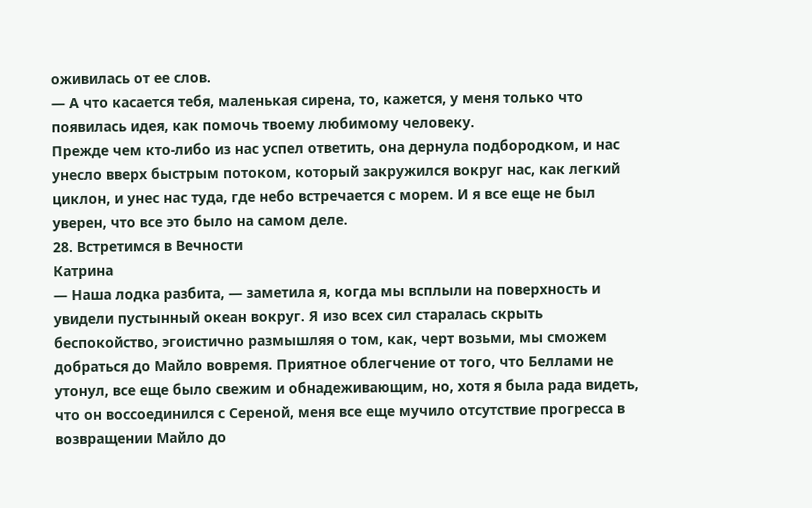оживилась от ее слов.
— А что касается тебя, маленькая сирена, то, кажется, у меня только что появилась идея, как помочь твоему любимому человеку.
Прежде чем кто-либо из нас успел ответить, она дернула подбородком, и нас унесло вверх быстрым потоком, который закружился вокруг нас, как легкий циклон, и унес нас туда, где небо встречается с морем. И я все еще не был уверен, что все это было на самом деле.
28. Встретимся в Вечности
Катрина
— Наша лодка разбита, — заметила я, когда мы всплыли на поверхность и увидели пустынный океан вокруг. Я изо всех сил старалась скрыть беспокойство, эгоистично размышляя о том, как, черт возьми, мы сможем добраться до Майло вовремя. Приятное облегчение от того, что Беллами не утонул, все еще было свежим и обнадеживающим, но, хотя я была рада видеть, что он воссоединился с Сереной, меня все еще мучило отсутствие прогресса в возвращении Майло до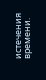истечения времени.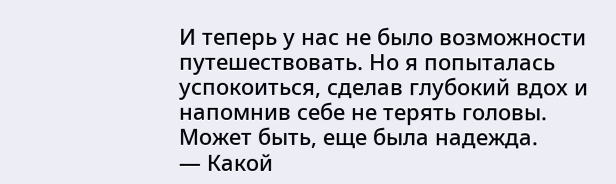И теперь у нас не было возможности путешествовать. Но я попыталась успокоиться, сделав глубокий вдох и напомнив себе не терять головы. Может быть, еще была надежда.
— Какой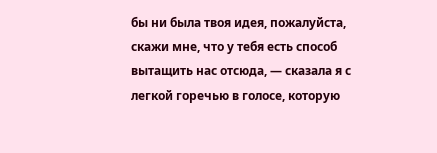бы ни была твоя идея, пожалуйста, скажи мне, что у тебя есть способ вытащить нас отсюда, — сказала я с легкой горечью в голосе, которую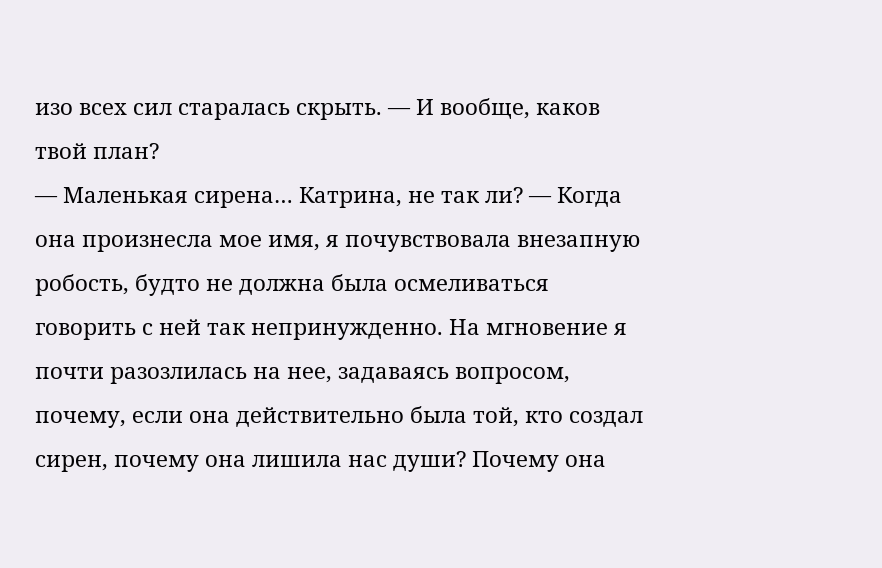изо всех сил старалась скрыть. — И вообще, каков твой план?
— Маленькая сирена… Катрина, не так ли? — Когда она произнесла мое имя, я почувствовала внезапную робость, будто не должна была осмеливаться говорить с ней так непринужденно. На мгновение я почти разозлилась на нее, задаваясь вопросом, почему, если она действительно была той, кто создал сирен, почему она лишила нас души? Почему она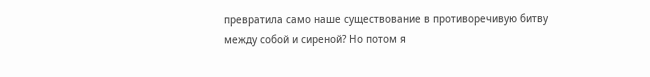превратила само наше существование в противоречивую битву между собой и сиреной? Но потом я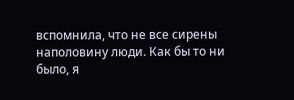вспомнила, что не все сирены наполовину люди. Как бы то ни было, я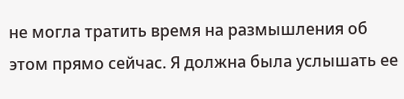не могла тратить время на размышления об этом прямо сейчас. Я должна была услышать ее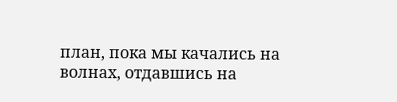план, пока мы качались на волнах, отдавшись на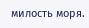милость моря.